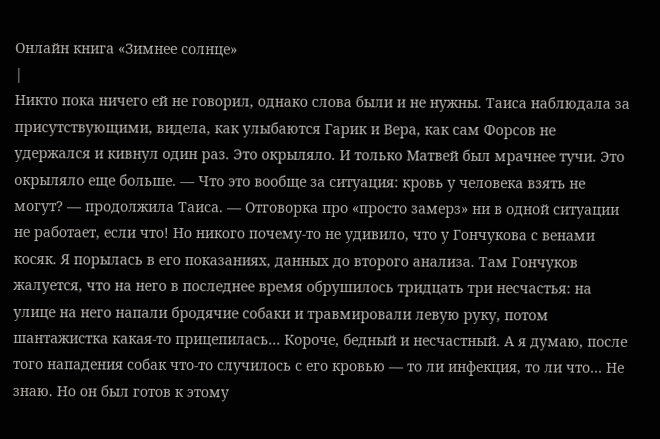Онлайн книга «Зимнее солнце»
|
Никто пока ничего ей не говорил, однако слова были и не нужны. Таиса наблюдала за присутствующими, видела, как улыбаются Гарик и Вера, как сам Форсов не удержался и кивнул один раз. Это окрыляло. И только Матвей был мрачнее тучи. Это окрыляло еще больше. — Что это вообще за ситуация: кровь у человека взять не могут? — продолжила Таиса. — Отговорка про «просто замерз» ни в одной ситуации не работает, если что! Но никого почему-то не удивило, что у Гончукова с венами косяк. Я порылась в его показаниях, данных до второго анализа. Там Гончуков жалуется, что на него в последнее время обрушилось тридцать три несчастья: на улице на него напали бродячие собаки и травмировали левую руку, потом шантажистка какая-то прицепилась… Короче, бедный и несчастный. А я думаю, после того нападения собак что-то случилось с его кровью — то ли инфекция, то ли что… Не знаю. Но он был готов к этому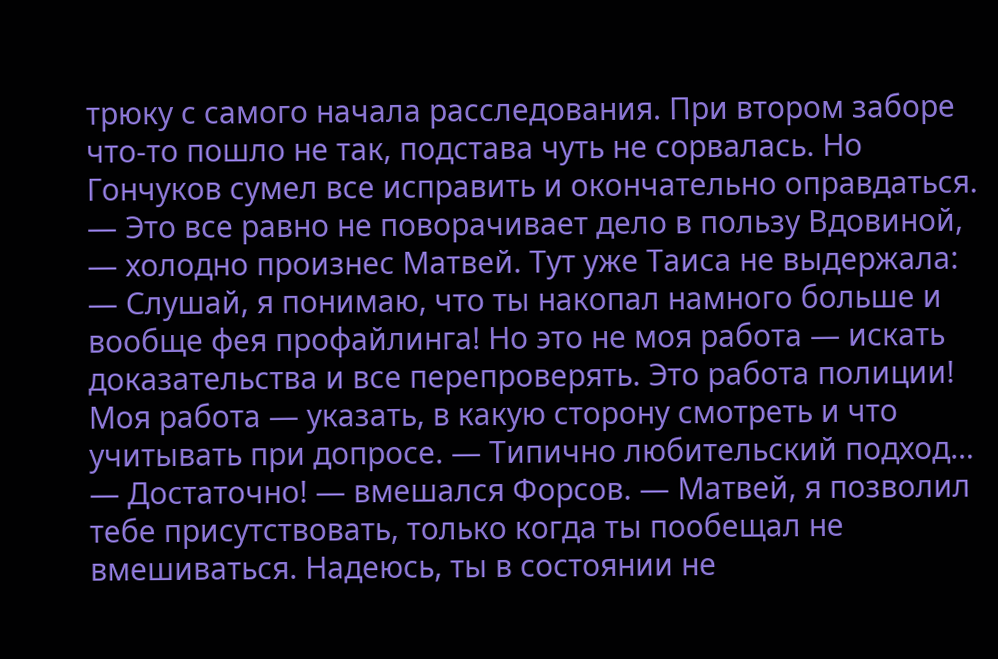трюку с самого начала расследования. При втором заборе что-то пошло не так, подстава чуть не сорвалась. Но Гончуков сумел все исправить и окончательно оправдаться. — Это все равно не поворачивает дело в пользу Вдовиной, — холодно произнес Матвей. Тут уже Таиса не выдержала: — Слушай, я понимаю, что ты накопал намного больше и вообще фея профайлинга! Но это не моя работа — искать доказательства и все перепроверять. Это работа полиции! Моя работа — указать, в какую сторону смотреть и что учитывать при допросе. — Типично любительский подход… — Достаточно! — вмешался Форсов. — Матвей, я позволил тебе присутствовать, только когда ты пообещал не вмешиваться. Надеюсь, ты в состоянии не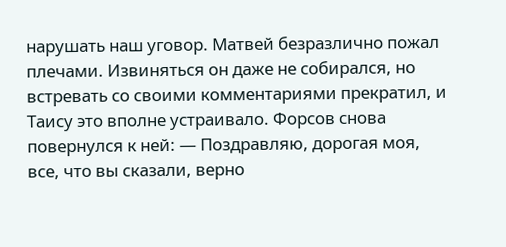нарушать наш уговор. Матвей безразлично пожал плечами. Извиняться он даже не собирался, но встревать со своими комментариями прекратил, и Таису это вполне устраивало. Форсов снова повернулся к ней: — Поздравляю, дорогая моя, все, что вы сказали, верно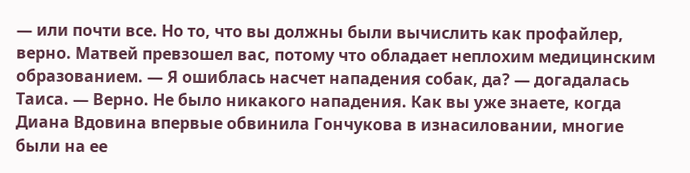— или почти все. Но то, что вы должны были вычислить как профайлер, верно. Матвей превзошел вас, потому что обладает неплохим медицинским образованием. — Я ошиблась насчет нападения собак, да? — догадалась Таиса. — Верно. Не было никакого нападения. Как вы уже знаете, когда Диана Вдовина впервые обвинила Гончукова в изнасиловании, многие были на ее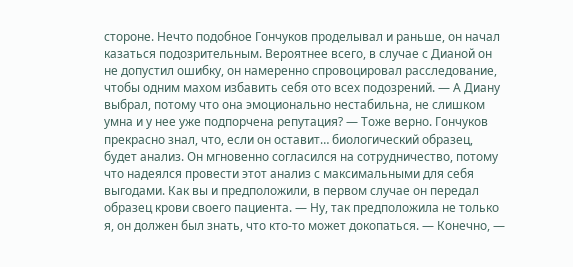стороне. Нечто подобное Гончуков проделывал и раньше, он начал казаться подозрительным. Вероятнее всего, в случае с Дианой он не допустил ошибку, он намеренно спровоцировал расследование, чтобы одним махом избавить себя ото всех подозрений. — А Диану выбрал, потому что она эмоционально нестабильна, не слишком умна и у нее уже подпорчена репутация? — Тоже верно. Гончуков прекрасно знал, что, если он оставит… биологический образец, будет анализ. Он мгновенно согласился на сотрудничество, потому что надеялся провести этот анализ с максимальными для себя выгодами. Как вы и предположили, в первом случае он передал образец крови своего пациента. — Ну, так предположила не только я, он должен был знать, что кто-то может докопаться. — Конечно, —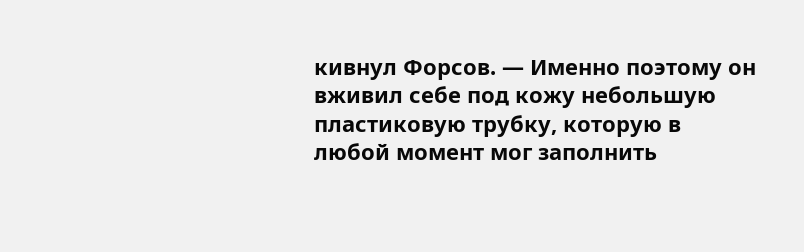кивнул Форсов. — Именно поэтому он вживил себе под кожу небольшую пластиковую трубку, которую в любой момент мог заполнить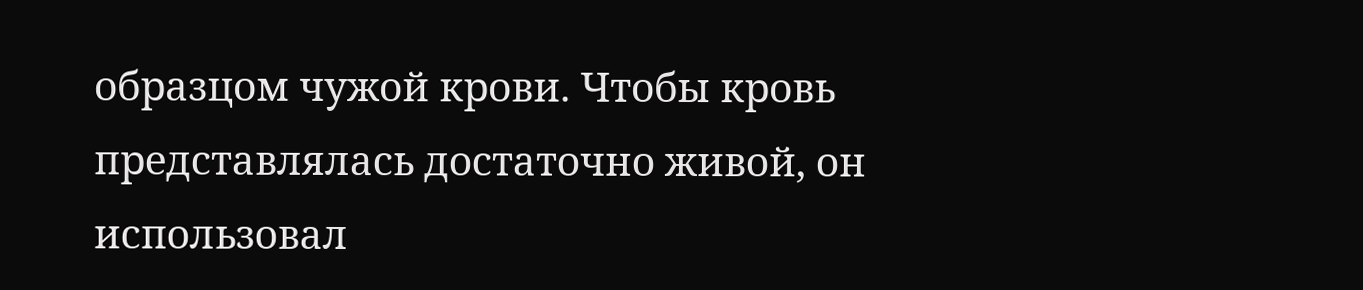образцом чужой крови. Чтобы кровь представлялась достаточно живой, он использовал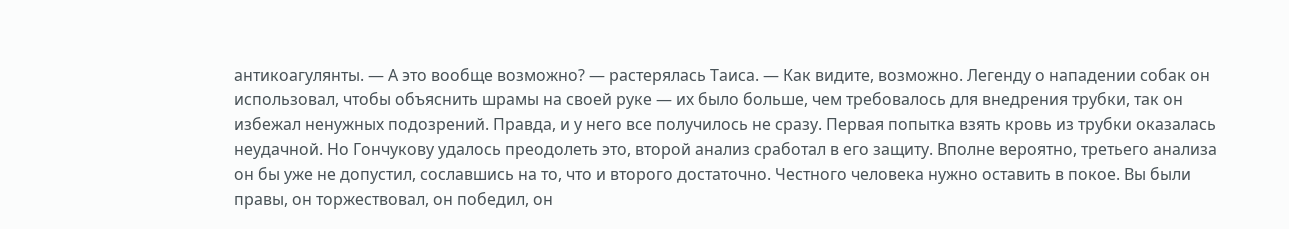антикоагулянты. — А это вообще возможно? — растерялась Таиса. — Как видите, возможно. Легенду о нападении собак он использовал, чтобы объяснить шрамы на своей руке — их было больше, чем требовалось для внедрения трубки, так он избежал ненужных подозрений. Правда, и у него все получилось не сразу. Первая попытка взять кровь из трубки оказалась неудачной. Но Гончукову удалось преодолеть это, второй анализ сработал в его защиту. Вполне вероятно, третьего анализа он бы уже не допустил, сославшись на то, что и второго достаточно. Честного человека нужно оставить в покое. Вы были правы, он торжествовал, он победил, он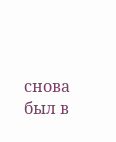снова был в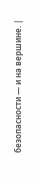безопасности — и на вершине. |